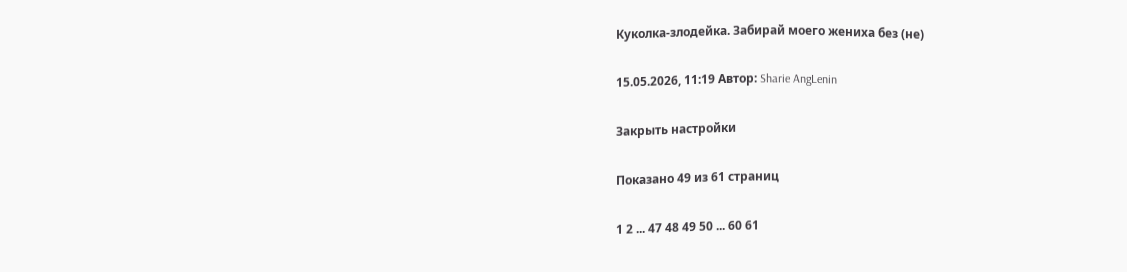Куколка-злодейка. Забирай моего жениха без (не)

15.05.2026, 11:19 Автор: Sharie AngLenin

Закрыть настройки

Показано 49 из 61 страниц

1 2 ... 47 48 49 50 ... 60 61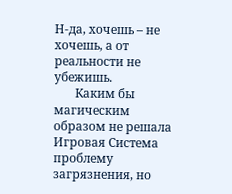Н-да, хочешь – не хочешь, а от реальности не убежишь.
       Каким бы магическим образом не решала Игровая Система проблему загрязнения, но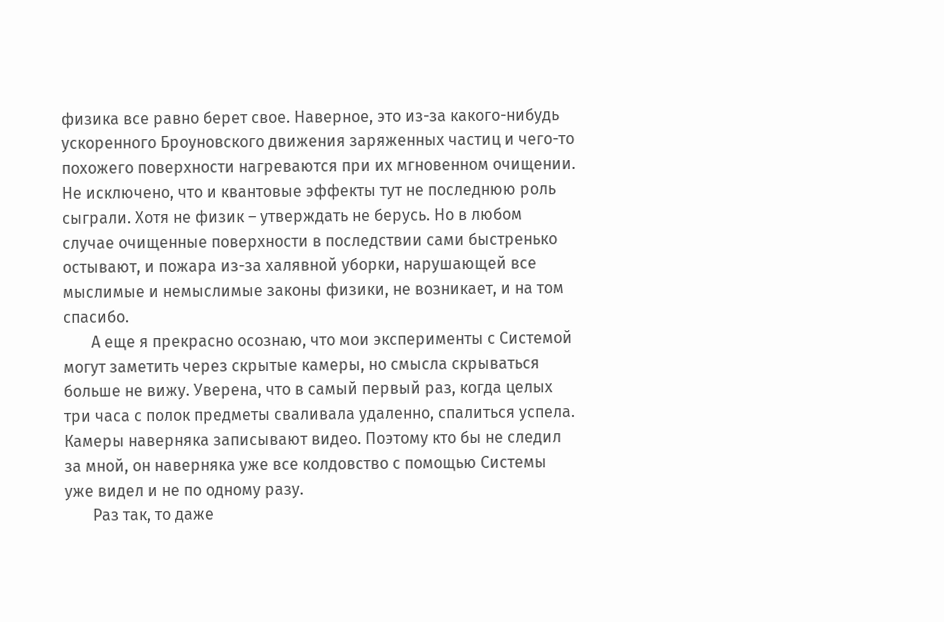физика все равно берет свое. Наверное, это из-за какого-нибудь ускоренного Броуновского движения заряженных частиц и чего-то похожего поверхности нагреваются при их мгновенном очищении. Не исключено, что и квантовые эффекты тут не последнюю роль сыграли. Хотя не физик – утверждать не берусь. Но в любом случае очищенные поверхности в последствии сами быстренько остывают, и пожара из-за халявной уборки, нарушающей все мыслимые и немыслимые законы физики, не возникает, и на том спасибо.
       А еще я прекрасно осознаю, что мои эксперименты с Системой могут заметить через скрытые камеры, но смысла скрываться больше не вижу. Уверена, что в самый первый раз, когда целых три часа с полок предметы сваливала удаленно, спалиться успела. Камеры наверняка записывают видео. Поэтому кто бы не следил за мной, он наверняка уже все колдовство с помощью Системы уже видел и не по одному разу.
       Раз так, то даже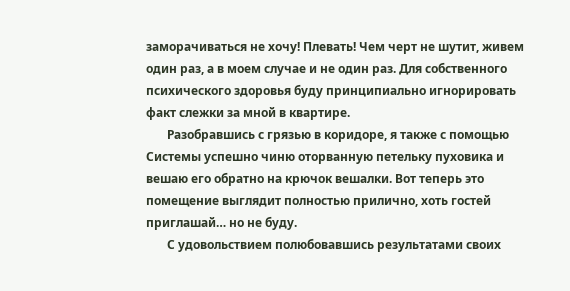заморачиваться не хочу! Плевать! Чем черт не шутит, живем один раз, а в моем случае и не один раз. Для собственного психического здоровья буду принципиально игнорировать факт слежки за мной в квартире.
       Разобравшись с грязью в коридоре, я также с помощью Системы успешно чиню оторванную петельку пуховика и вешаю его обратно на крючок вешалки. Вот теперь это помещение выглядит полностью прилично, хоть гостей приглашай… но не буду.
       С удовольствием полюбовавшись результатами своих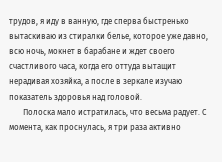трудов, я иду в ванную, где сперва быстренько вытаскиваю из стиралки белье, которое уже давно, всю ночь, мокнет в барабане и ждет своего счастливого часа, когда его оттуда вытащит нерадивая хозяйка, а после в зеркале изучаю показатель здоровья над головой.
       Полоска мало истратилась, что весьма радует. С момента, как проснулась, я три раза активно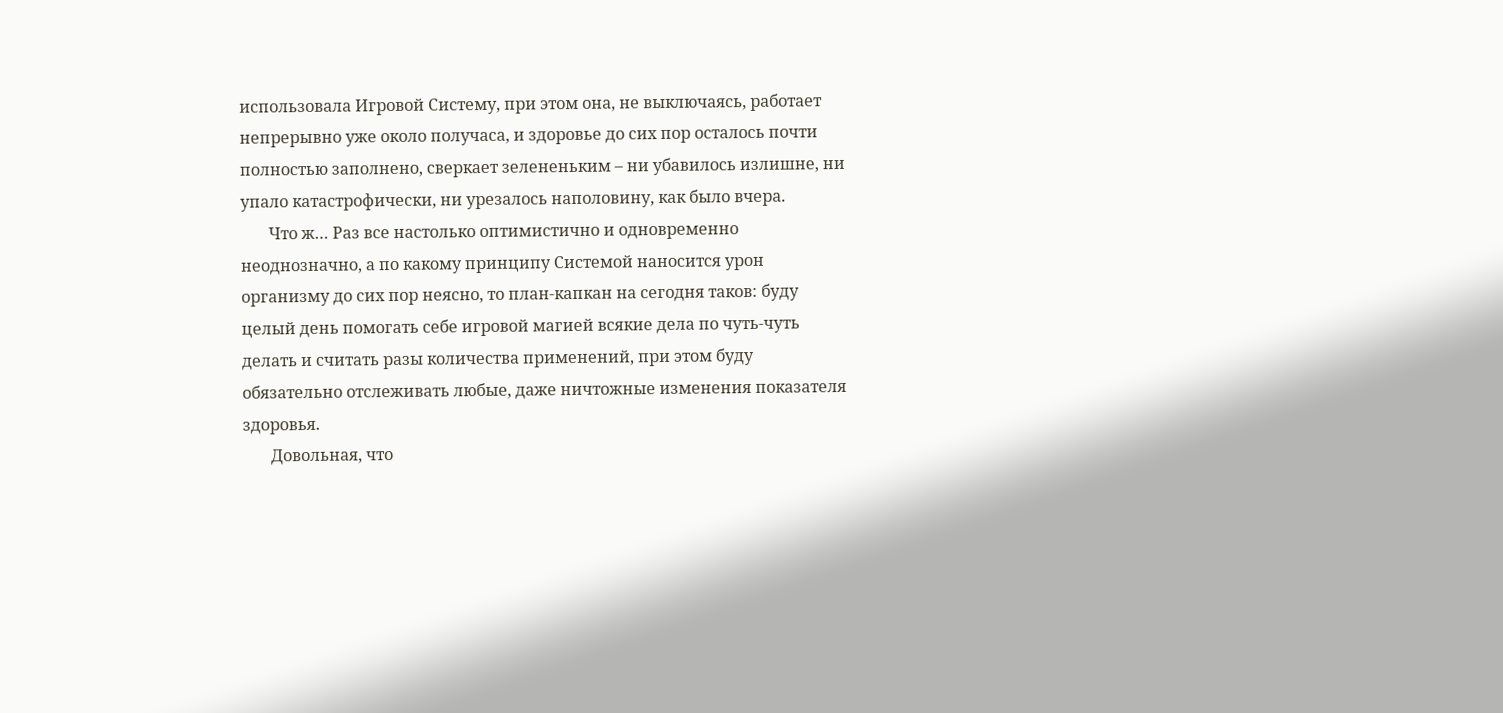использовала Игровой Систему, при этом она, не выключаясь, работает непрерывно уже около получаса, и здоровье до сих пор осталось почти полностью заполнено, сверкает зелененьким – ни убавилось излишне, ни упало катастрофически, ни урезалось наполовину, как было вчера.
       Что ж… Раз все настолько оптимистично и одновременно неоднозначно, а по какому принципу Системой наносится урон организму до сих пор неясно, то план-капкан на сегодня таков: буду целый день помогать себе игровой магией всякие дела по чуть-чуть делать и считать разы количества применений, при этом буду обязательно отслеживать любые, даже ничтожные изменения показателя здоровья.
       Довольная, что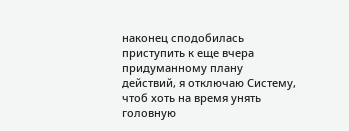наконец сподобилась приступить к еще вчера придуманному плану действий, я отключаю Систему, чтоб хоть на время унять головную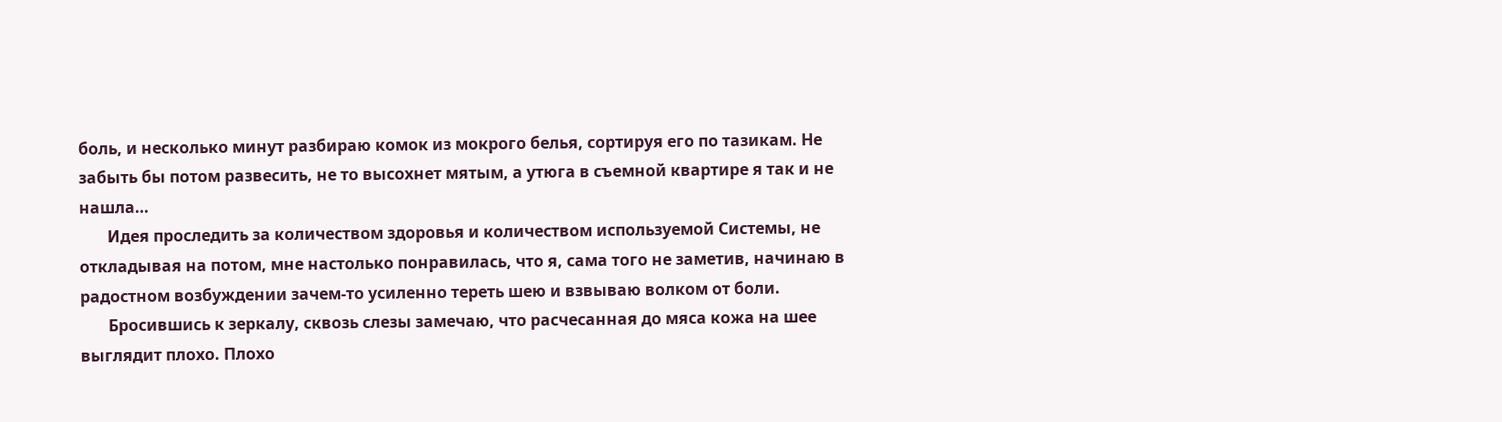боль, и несколько минут разбираю комок из мокрого белья, сортируя его по тазикам. Не забыть бы потом развесить, не то высохнет мятым, а утюга в съемной квартире я так и не нашла…
       Идея проследить за количеством здоровья и количеством используемой Системы, не откладывая на потом, мне настолько понравилась, что я, сама того не заметив, начинаю в радостном возбуждении зачем-то усиленно тереть шею и взвываю волком от боли.
       Бросившись к зеркалу, сквозь слезы замечаю, что расчесанная до мяса кожа на шее выглядит плохо. Плохо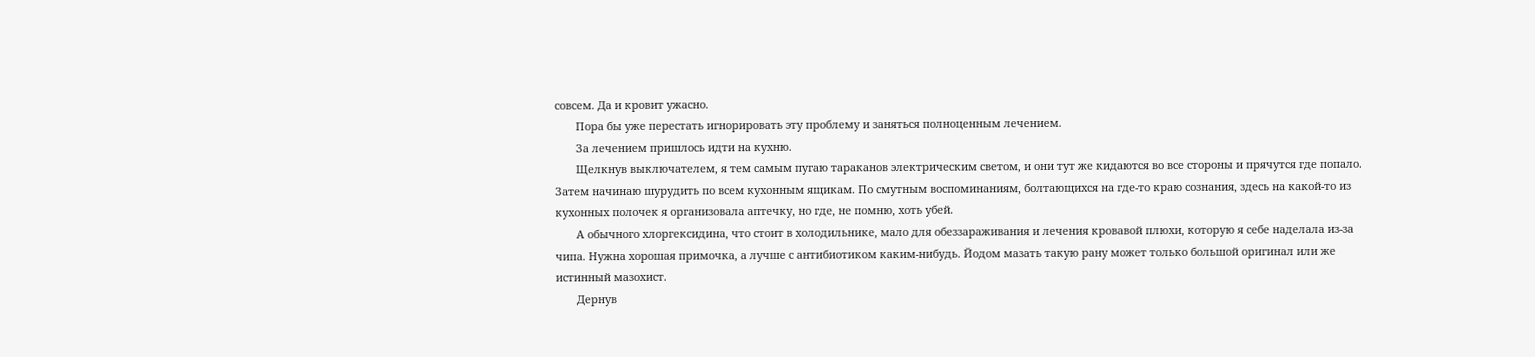совсем. Да и кровит ужасно.
       Пора бы уже перестать игнорировать эту проблему и заняться полноценным лечением.
       За лечением пришлось идти на кухню.
       Щелкнув выключателем, я тем самым пугаю тараканов электрическим светом, и они тут же кидаются во все стороны и прячутся где попало. Затем начинаю шурудить по всем кухонным ящикам. По смутным воспоминаниям, болтающихся на где-то краю сознания, здесь на какой-то из кухонных полочек я организовала аптечку, но где, не помню, хоть убей.
       А обычного хлоргексидина, что стоит в холодильнике, мало для обеззараживания и лечения кровавой плюхи, которую я себе наделала из-за чипа. Нужна хорошая примочка, а лучше с антибиотиком каким-нибудь. Йодом мазать такую рану может только большой оригинал или же истинный мазохист.
       Дернув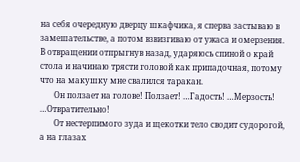на себя очередную дверцу шкафчика, я сперва застываю в замешательстве, а потом взвизгиваю от ужаса и омерзения. В отвращении отпрыгнув назад, ударяюсь спиной о край стола и начинаю трясти головой как припадочная, потому что на макушку мне свалился таракан.
       Он ползает на голове! Ползает! …Гадость! …Мерзость! …Отвратительно!
       От нестерпимого зуда и щекотки тело сводит судорогой, а на глазах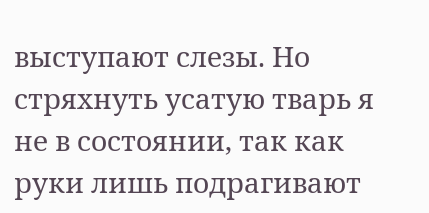выступают слезы. Но стряхнуть усатую тварь я не в состоянии, так как руки лишь подрагивают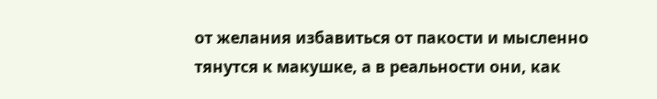от желания избавиться от пакости и мысленно тянутся к макушке, а в реальности они, как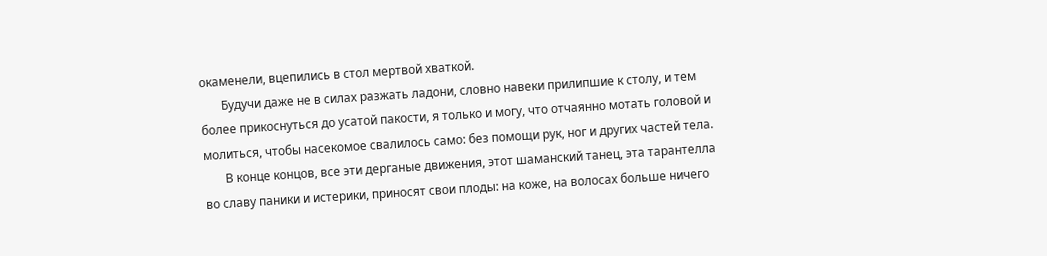окаменели, вцепились в стол мертвой хваткой.
       Будучи даже не в силах разжать ладони, словно навеки прилипшие к столу, и тем более прикоснуться до усатой пакости, я только и могу, что отчаянно мотать головой и молиться, чтобы насекомое свалилось само: без помощи рук, ног и других частей тела.
       В конце концов, все эти дерганые движения, этот шаманский танец, эта тарантелла во славу паники и истерики, приносят свои плоды: на коже, на волосах больше ничего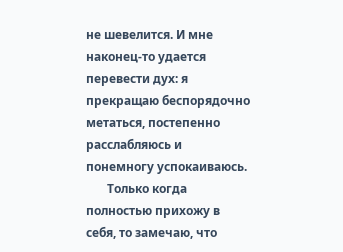не шевелится. И мне наконец-то удается перевести дух: я прекращаю беспорядочно метаться, постепенно расслабляюсь и понемногу успокаиваюсь.
       Только когда полностью прихожу в себя, то замечаю, что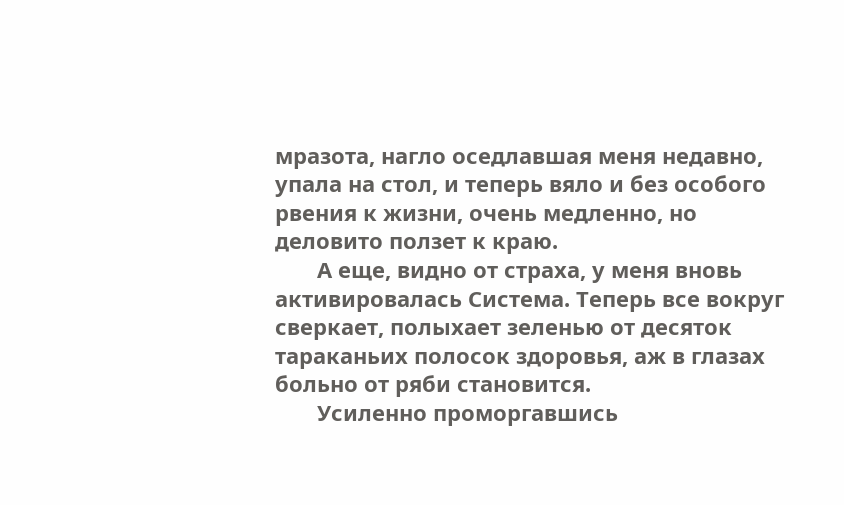мразота, нагло оседлавшая меня недавно, упала на стол, и теперь вяло и без особого рвения к жизни, очень медленно, но деловито ползет к краю.
       А еще, видно от страха, у меня вновь активировалась Система. Теперь все вокруг сверкает, полыхает зеленью от десяток тараканьих полосок здоровья, аж в глазах больно от ряби становится.
       Усиленно проморгавшись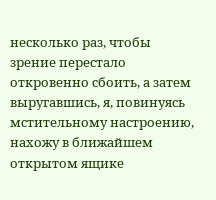несколько раз, чтобы зрение перестало откровенно сбоить, а затем выругавшись, я, повинуясь мстительному настроению, нахожу в ближайшем открытом ящике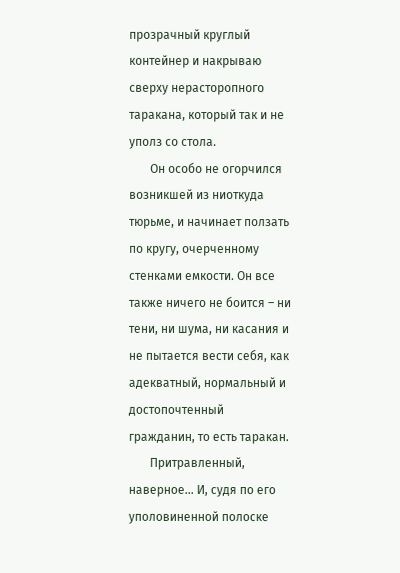прозрачный круглый контейнер и накрываю сверху нерасторопного таракана, который так и не уполз со стола.
       Он особо не огорчился возникшей из ниоткуда тюрьме, и начинает ползать по кругу, очерченному стенками емкости. Он все также ничего не боится – ни тени, ни шума, ни касания и не пытается вести себя, как адекватный, нормальный и достопочтенный гражданин, то есть таракан.
       Притравленный, наверное… И, судя по его уполовиненной полоске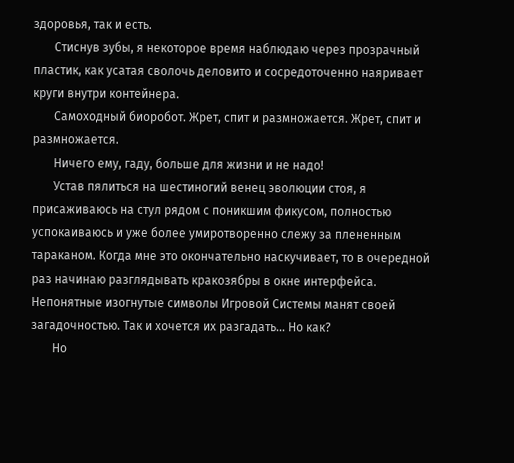здоровья, так и есть.
       Стиснув зубы, я некоторое время наблюдаю через прозрачный пластик, как усатая сволочь деловито и сосредоточенно наяривает круги внутри контейнера.
       Самоходный биоробот. Жрет, спит и размножается. Жрет, спит и размножается.
       Ничего ему, гаду, больше для жизни и не надо!
       Устав пялиться на шестиногий венец эволюции стоя, я присаживаюсь на стул рядом с поникшим фикусом, полностью успокаиваюсь и уже более умиротворенно слежу за плененным тараканом. Когда мне это окончательно наскучивает, то в очередной раз начинаю разглядывать кракозябры в окне интерфейса. Непонятные изогнутые символы Игровой Системы манят своей загадочностью. Так и хочется их разгадать… Но как?
       Но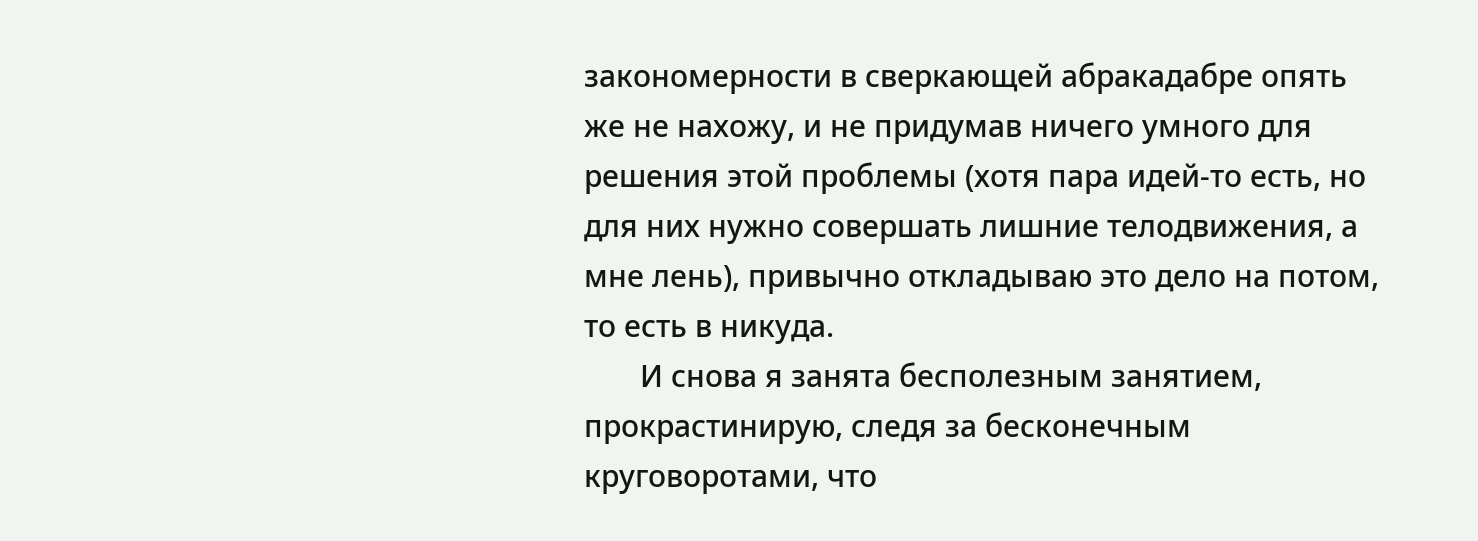закономерности в сверкающей абракадабре опять же не нахожу, и не придумав ничего умного для решения этой проблемы (хотя пара идей-то есть, но для них нужно совершать лишние телодвижения, а мне лень), привычно откладываю это дело на потом, то есть в никуда.
       И снова я занята бесполезным занятием, прокрастинирую, следя за бесконечным круговоротами, что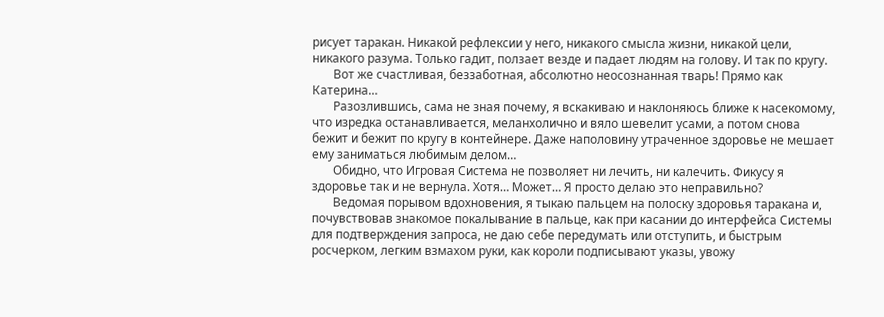рисует таракан. Никакой рефлексии у него, никакого смысла жизни, никакой цели, никакого разума. Только гадит, ползает везде и падает людям на голову. И так по кругу.
       Вот же счастливая, беззаботная, абсолютно неосознанная тварь! Прямо как Катерина…
       Разозлившись, сама не зная почему, я вскакиваю и наклоняюсь ближе к насекомому, что изредка останавливается, меланхолично и вяло шевелит усами, а потом снова бежит и бежит по кругу в контейнере. Даже наполовину утраченное здоровье не мешает ему заниматься любимым делом…
       Обидно, что Игровая Система не позволяет ни лечить, ни калечить. Фикусу я здоровье так и не вернула. Хотя… Может… Я просто делаю это неправильно?
       Ведомая порывом вдохновения, я тыкаю пальцем на полоску здоровья таракана и, почувствовав знакомое покалывание в пальце, как при касании до интерфейса Системы для подтверждения запроса, не даю себе передумать или отступить, и быстрым росчерком, легким взмахом руки, как короли подписывают указы, увожу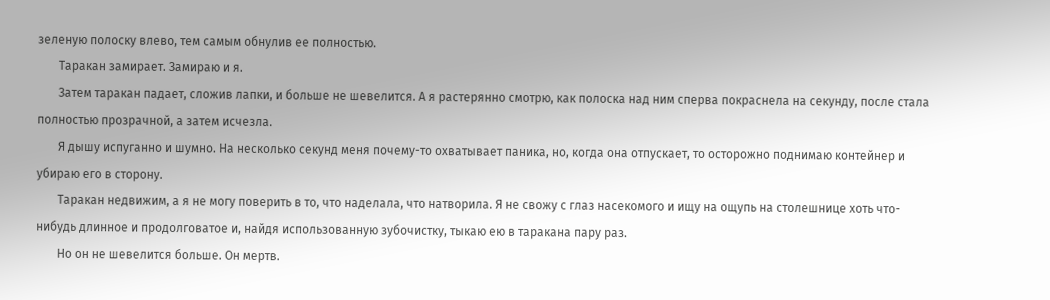зеленую полоску влево, тем самым обнулив ее полностью.
       Таракан замирает. Замираю и я.
       Затем таракан падает, сложив лапки, и больше не шевелится. А я растерянно смотрю, как полоска над ним сперва покраснела на секунду, после стала полностью прозрачной, а затем исчезла.
       Я дышу испуганно и шумно. На несколько секунд меня почему-то охватывает паника, но, когда она отпускает, то осторожно поднимаю контейнер и убираю его в сторону.
       Таракан недвижим, а я не могу поверить в то, что наделала, что натворила. Я не свожу с глаз насекомого и ищу на ощупь на столешнице хоть что-нибудь длинное и продолговатое и, найдя использованную зубочистку, тыкаю ею в таракана пару раз.
       Но он не шевелится больше. Он мертв.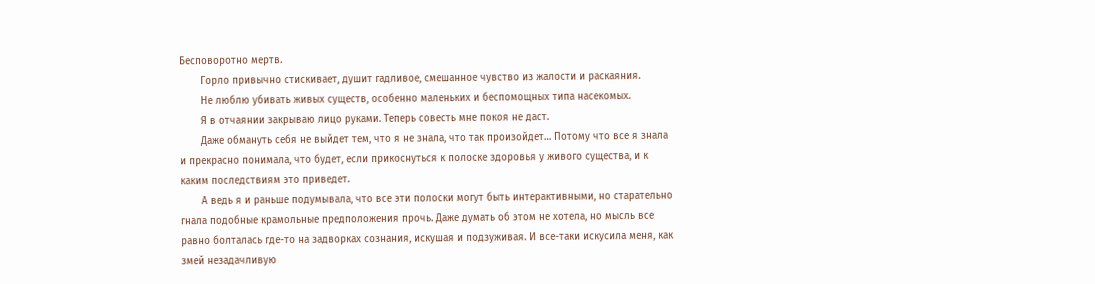Бесповоротно мертв.
       Горло привычно стискивает, душит гадливое, смешанное чувство из жалости и раскаяния.
       Не люблю убивать живых существ, особенно маленьких и беспомощных типа насекомых.
       Я в отчаянии закрываю лицо руками. Теперь совесть мне покоя не даст.
       Даже обмануть себя не выйдет тем, что я не знала, что так произойдет… Потому что все я знала и прекрасно понимала, что будет, если прикоснуться к полоске здоровья у живого существа, и к каким последствиям это приведет.
       А ведь я и раньше подумывала, что все эти полоски могут быть интерактивными, но старательно гнала подобные крамольные предположения прочь. Даже думать об этом не хотела, но мысль все равно болталась где-то на задворках сознания, искушая и подзуживая. И все-таки искусила меня, как змей незадачливую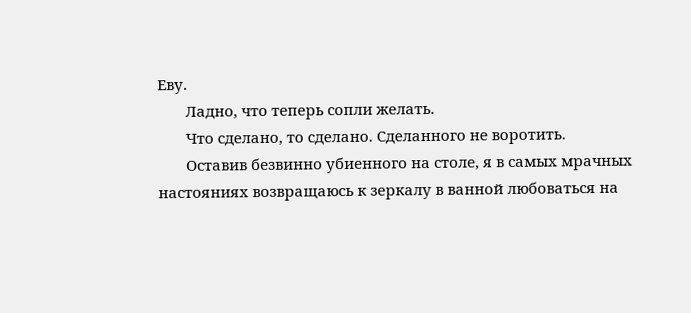Еву.
       Ладно, что теперь сопли желать.
       Что сделано, то сделано. Сделанного не воротить.
       Оставив безвинно убиенного на столе, я в самых мрачных настояниях возвращаюсь к зеркалу в ванной любоваться на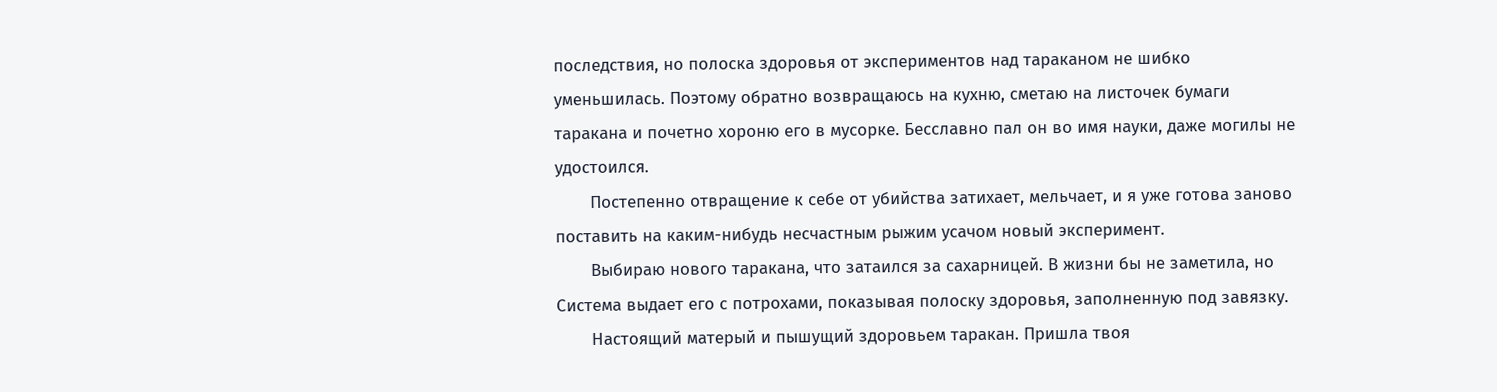последствия, но полоска здоровья от экспериментов над тараканом не шибко уменьшилась. Поэтому обратно возвращаюсь на кухню, сметаю на листочек бумаги таракана и почетно хороню его в мусорке. Бесславно пал он во имя науки, даже могилы не удостоился.
       Постепенно отвращение к себе от убийства затихает, мельчает, и я уже готова заново поставить на каким-нибудь несчастным рыжим усачом новый эксперимент.
       Выбираю нового таракана, что затаился за сахарницей. В жизни бы не заметила, но Система выдает его с потрохами, показывая полоску здоровья, заполненную под завязку.
       Настоящий матерый и пышущий здоровьем таракан. Пришла твоя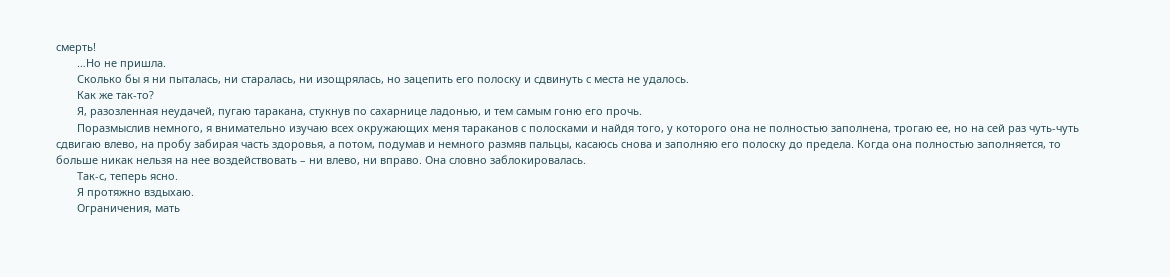смерть!
       …Но не пришла.
       Сколько бы я ни пыталась, ни старалась, ни изощрялась, но зацепить его полоску и сдвинуть с места не удалось.
       Как же так-то?
       Я, разозленная неудачей, пугаю таракана, стукнув по сахарнице ладонью, и тем самым гоню его прочь.
       Поразмыслив немного, я внимательно изучаю всех окружающих меня тараканов с полосками и найдя того, у которого она не полностью заполнена, трогаю ее, но на сей раз чуть-чуть сдвигаю влево, на пробу забирая часть здоровья, а потом, подумав и немного размяв пальцы, касаюсь снова и заполняю его полоску до предела. Когда она полностью заполняется, то больше никак нельзя на нее воздействовать – ни влево, ни вправо. Она словно заблокировалась.
       Так-с, теперь ясно.
       Я протяжно вздыхаю.
       Ограничения, мать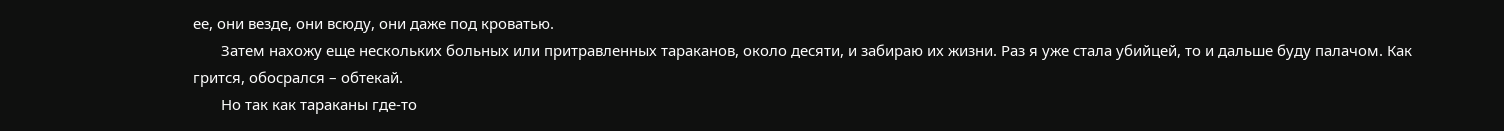ее, они везде, они всюду, они даже под кроватью.
       Затем нахожу еще нескольких больных или притравленных тараканов, около десяти, и забираю их жизни. Раз я уже стала убийцей, то и дальше буду палачом. Как грится, обосрался – обтекай.
       Но так как тараканы где-то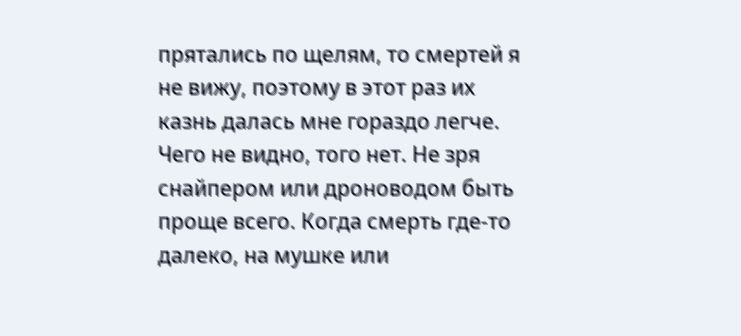прятались по щелям, то смертей я не вижу, поэтому в этот раз их казнь далась мне гораздо легче. Чего не видно, того нет. Не зря снайпером или дроноводом быть проще всего. Когда смерть где-то далеко, на мушке или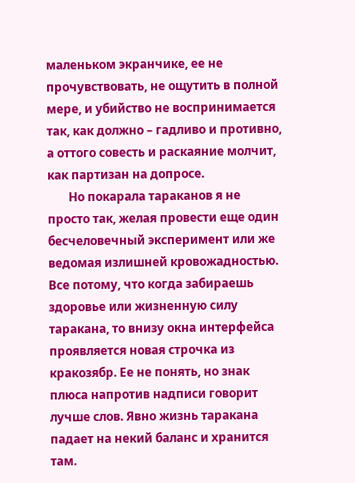маленьком экранчике, ее не прочувствовать, не ощутить в полной мере, и убийство не воспринимается так, как должно – гадливо и противно, а оттого совесть и раскаяние молчит, как партизан на допросе.
       Но покарала тараканов я не просто так, желая провести еще один бесчеловечный эксперимент или же ведомая излишней кровожадностью. Все потому, что когда забираешь здоровье или жизненную силу таракана, то внизу окна интерфейса проявляется новая строчка из кракозябр. Ее не понять, но знак плюса напротив надписи говорит лучше слов. Явно жизнь таракана падает на некий баланс и хранится там.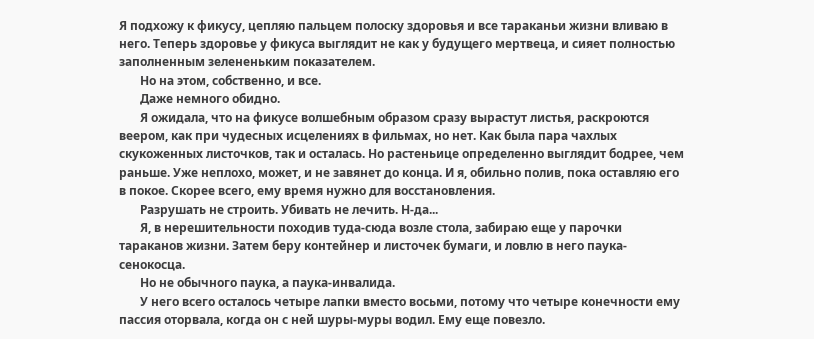Я подхожу к фикусу, цепляю пальцем полоску здоровья и все тараканьи жизни вливаю в него. Теперь здоровье у фикуса выглядит не как у будущего мертвеца, и сияет полностью заполненным зелененьким показателем.
       Но на этом, собственно, и все.
       Даже немного обидно.
       Я ожидала, что на фикусе волшебным образом сразу вырастут листья, раскроются веером, как при чудесных исцелениях в фильмах, но нет. Как была пара чахлых скукоженных листочков, так и осталась. Но растеньице определенно выглядит бодрее, чем раньше. Уже неплохо, может, и не завянет до конца. И я, обильно полив, пока оставляю его в покое. Скорее всего, ему время нужно для восстановления.
       Разрушать не строить. Убивать не лечить. Н-да...
       Я, в нерешительности походив туда-сюда возле стола, забираю еще у парочки тараканов жизни. Затем беру контейнер и листочек бумаги, и ловлю в него паука-сенокосца.
       Но не обычного паука, а паука-инвалида.
       У него всего осталось четыре лапки вместо восьми, потому что четыре конечности ему пассия оторвала, когда он с ней шуры-муры водил. Ему еще повезло.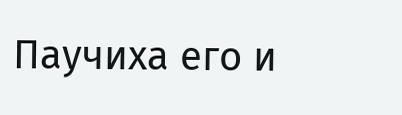Паучиха его и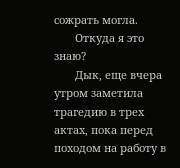сожрать могла.
       Откуда я это знаю?
       Дык, еще вчера утром заметила трагедию в трех актах, пока перед походом на работу в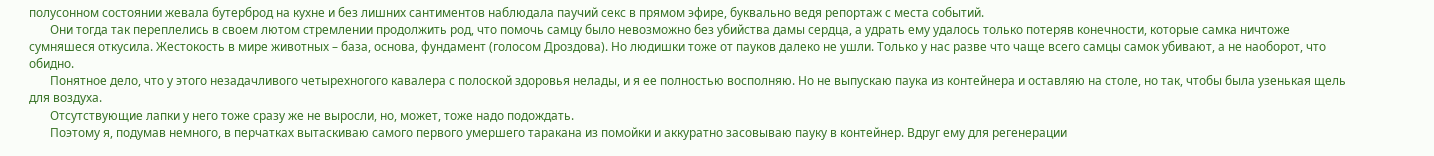полусонном состоянии жевала бутерброд на кухне и без лишних сантиментов наблюдала паучий секс в прямом эфире, буквально ведя репортаж с места событий.
       Они тогда так переплелись в своем лютом стремлении продолжить род, что помочь самцу было невозможно без убийства дамы сердца, а удрать ему удалось только потеряв конечности, которые самка ничтоже сумняшеся откусила. Жестокость в мире животных – база, основа, фундамент (голосом Дроздова). Но людишки тоже от пауков далеко не ушли. Только у нас разве что чаще всего самцы самок убивают, а не наоборот, что обидно.
       Понятное дело, что у этого незадачливого четырехногого кавалера с полоской здоровья нелады, и я ее полностью восполняю. Но не выпускаю паука из контейнера и оставляю на столе, но так, чтобы была узенькая щель для воздуха.
       Отсутствующие лапки у него тоже сразу же не выросли, но, может, тоже надо подождать.
       Поэтому я, подумав немного, в перчатках вытаскиваю самого первого умершего таракана из помойки и аккуратно засовываю пауку в контейнер. Вдруг ему для регенерации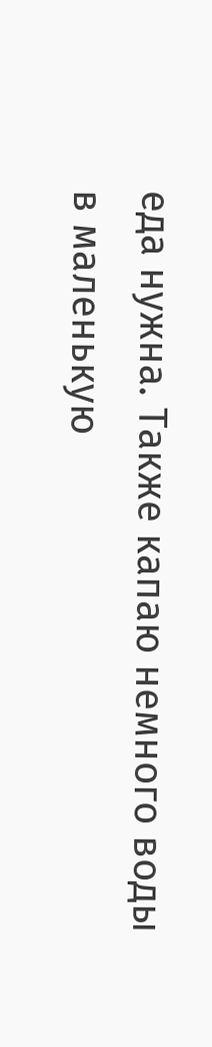еда нужна. Также капаю немного воды в маленькую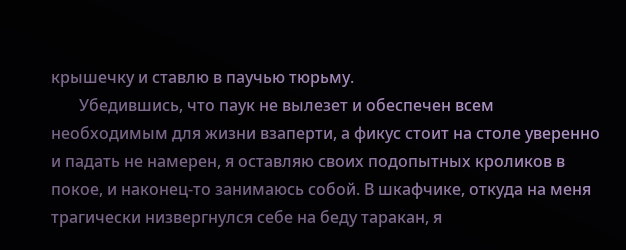крышечку и ставлю в паучью тюрьму.
       Убедившись, что паук не вылезет и обеспечен всем необходимым для жизни взаперти, а фикус стоит на столе уверенно и падать не намерен, я оставляю своих подопытных кроликов в покое, и наконец-то занимаюсь собой. В шкафчике, откуда на меня трагически низвергнулся себе на беду таракан, я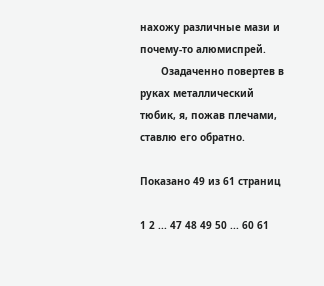нахожу различные мази и почему-то алюмиспрей.
       Озадаченно повертев в руках металлический тюбик, я, пожав плечами, ставлю его обратно.

Показано 49 из 61 страниц

1 2 ... 47 48 49 50 ... 60 61